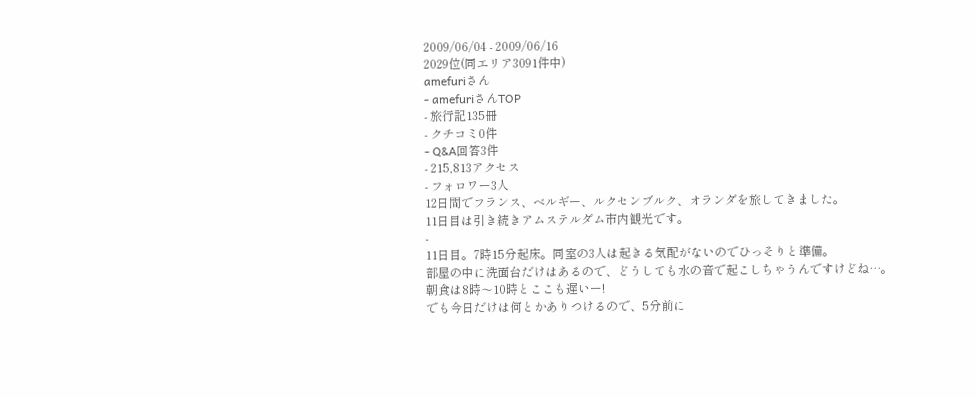2009/06/04 - 2009/06/16
2029位(同エリア3091件中)
amefuriさん
- amefuriさんTOP
- 旅行記135冊
- クチコミ0件
- Q&A回答3件
- 215,813アクセス
- フォロワー3人
12日間でフランス、ベルギー、ルクセンブルク、オランダを旅してきました。
11日目は引き続きアムステルダム市内観光です。
-
11日目。7時15分起床。同室の3人は起きる気配がないのでひっそりと準備。
部屋の中に洗面台だけはあるので、どうしても水の音で起こしちゃうんですけどね…。
朝食は8時〜10時とここも遅いー!
でも今日だけは何とかありつけるので、5分前に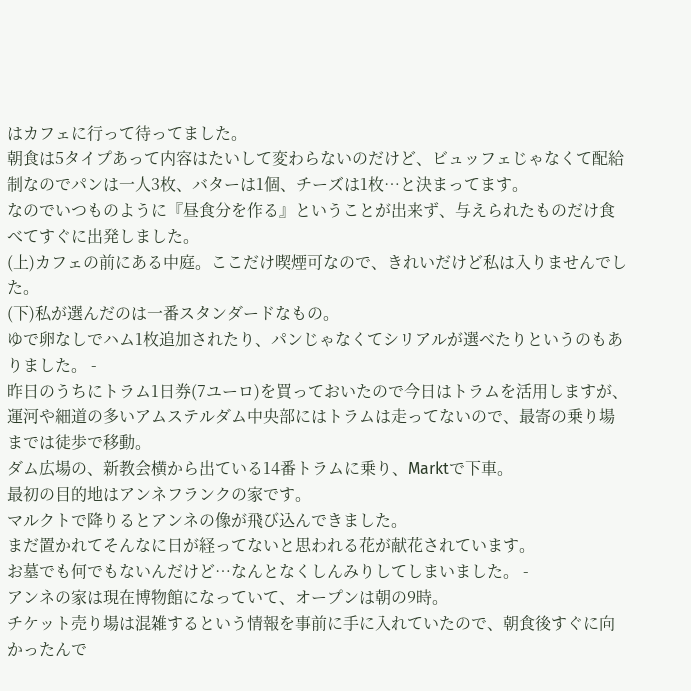はカフェに行って待ってました。
朝食は5タイプあって内容はたいして変わらないのだけど、ビュッフェじゃなくて配給制なのでパンは一人3枚、バターは1個、チーズは1枚…と決まってます。
なのでいつものように『昼食分を作る』ということが出来ず、与えられたものだけ食べてすぐに出発しました。
(上)カフェの前にある中庭。ここだけ喫煙可なので、きれいだけど私は入りませんでした。
(下)私が選んだのは一番スタンダードなもの。
ゆで卵なしでハム1枚追加されたり、パンじゃなくてシリアルが選べたりというのもありました。 -
昨日のうちにトラム1日券(7ユーロ)を買っておいたので今日はトラムを活用しますが、運河や細道の多いアムステルダム中央部にはトラムは走ってないので、最寄の乗り場までは徒歩で移動。
ダム広場の、新教会横から出ている14番トラムに乗り、Marktで下車。
最初の目的地はアンネフランクの家です。
マルクトで降りるとアンネの像が飛び込んできました。
まだ置かれてそんなに日が経ってないと思われる花が献花されています。
お墓でも何でもないんだけど…なんとなくしんみりしてしまいました。 -
アンネの家は現在博物館になっていて、オープンは朝の9時。
チケット売り場は混雑するという情報を事前に手に入れていたので、朝食後すぐに向かったんで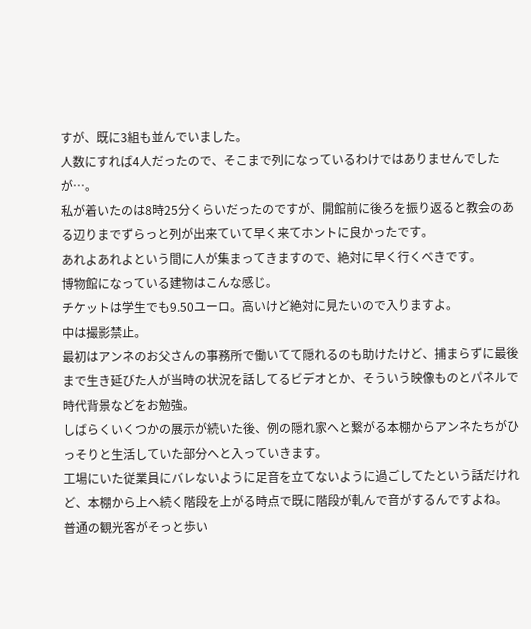すが、既に3組も並んでいました。
人数にすれば4人だったので、そこまで列になっているわけではありませんでしたが…。
私が着いたのは8時25分くらいだったのですが、開館前に後ろを振り返ると教会のある辺りまでずらっと列が出来ていて早く来てホントに良かったです。
あれよあれよという間に人が集まってきますので、絶対に早く行くべきです。
博物館になっている建物はこんな感じ。
チケットは学生でも9.50ユーロ。高いけど絶対に見たいので入りますよ。
中は撮影禁止。
最初はアンネのお父さんの事務所で働いてて隠れるのも助けたけど、捕まらずに最後まで生き延びた人が当時の状況を話してるビデオとか、そういう映像ものとパネルで時代背景などをお勉強。
しばらくいくつかの展示が続いた後、例の隠れ家へと繋がる本棚からアンネたちがひっそりと生活していた部分へと入っていきます。
工場にいた従業員にバレないように足音を立てないように過ごしてたという話だけれど、本棚から上へ続く階段を上がる時点で既に階段が軋んで音がするんですよね。
普通の観光客がそっと歩い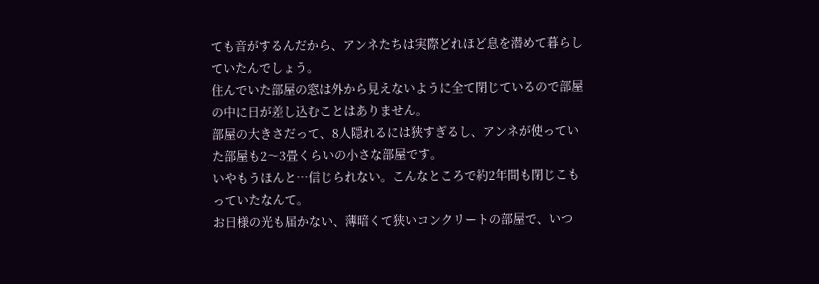ても音がするんだから、アンネたちは実際どれほど息を潜めて暮らしていたんでしょう。
住んでいた部屋の窓は外から見えないように全て閉じているので部屋の中に日が差し込むことはありません。
部屋の大きさだって、8人隠れるには狭すぎるし、アンネが使っていた部屋も2〜3畳くらいの小さな部屋です。
いやもうほんと…信じられない。こんなところで約2年間も閉じこもっていたなんて。
お日様の光も届かない、薄暗くて狭いコンクリートの部屋で、いつ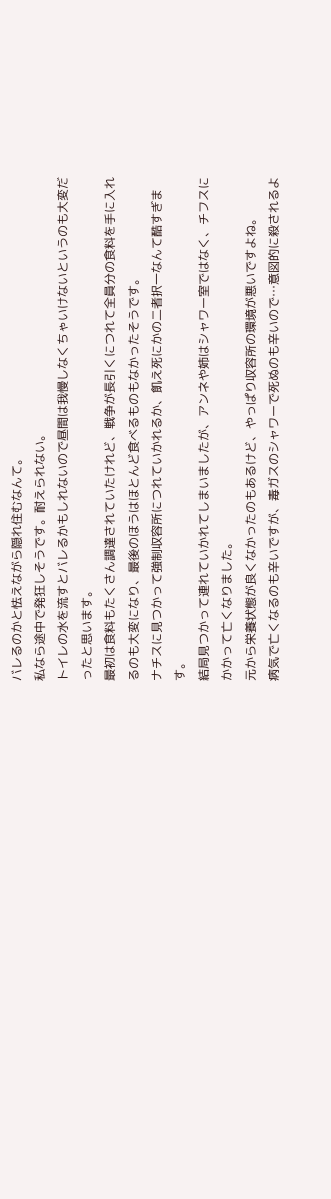バレるのかと怯えながら隠れ住むなんて。
私なら途中で発狂しそうです。耐えられない。
トイレの水を流すとバレるかもしれないので昼間は我慢しなくちゃいけないというのも大変だったと思います。
最初は食料もたくさん調達されていたけれど、戦争が長引くにつれて全員分の食料を手に入れるのも大変になり、最後のほうはほとんど食べるものもなかったそうです。
ナチスに見つかって強制収容所につれていかれるか、飢え死にかの二者択一なんて酷すぎます。
結局見つかって連れていかれてしまいましたが、アンネや姉はシャワー室ではなく、チフスにかかって亡くなりました。
元から栄養状態が良くなかったのもあるけど、やっぱり収容所の環境が悪いですよね。
病気で亡くなるのも辛いですが、毒ガスのシャワーで死ぬのも辛いので…意図的に殺されるよ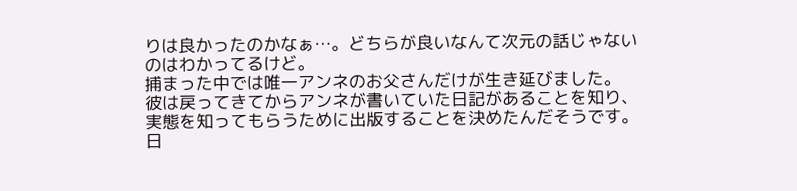りは良かったのかなぁ…。どちらが良いなんて次元の話じゃないのはわかってるけど。
捕まった中では唯一アンネのお父さんだけが生き延びました。
彼は戻ってきてからアンネが書いていた日記があることを知り、実態を知ってもらうために出版することを決めたんだそうです。
日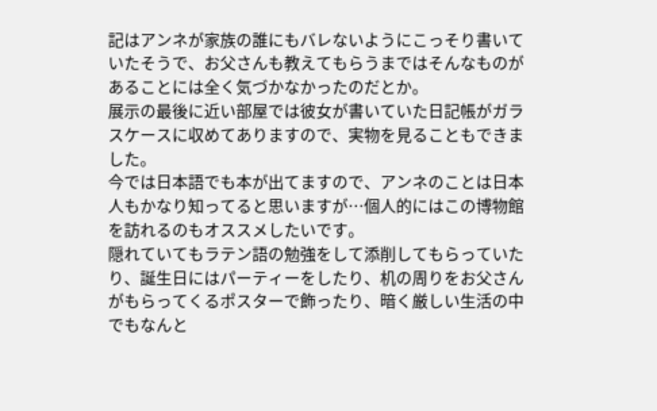記はアンネが家族の誰にもバレないようにこっそり書いていたそうで、お父さんも教えてもらうまではそんなものがあることには全く気づかなかったのだとか。
展示の最後に近い部屋では彼女が書いていた日記帳がガラスケースに収めてありますので、実物を見ることもできました。
今では日本語でも本が出てますので、アンネのことは日本人もかなり知ってると思いますが…個人的にはこの博物館を訪れるのもオススメしたいです。
隠れていてもラテン語の勉強をして添削してもらっていたり、誕生日にはパーティーをしたり、机の周りをお父さんがもらってくるポスターで飾ったり、暗く厳しい生活の中でもなんと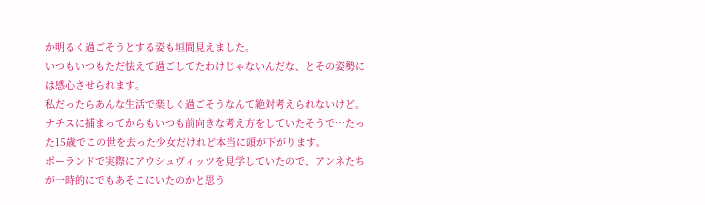か明るく過ごそうとする姿も垣間見えました。
いつもいつもただ怯えて過ごしてたわけじゃないんだな、とその姿勢には感心させられます。
私だったらあんな生活で楽しく過ごそうなんて絶対考えられないけど。
ナチスに捕まってからもいつも前向きな考え方をしていたそうで…たった15歳でこの世を去った少女だけれど本当に頭が下がります。
ポーランドで実際にアウシュヴィッツを見学していたので、アンネたちが一時的にでもあそこにいたのかと思う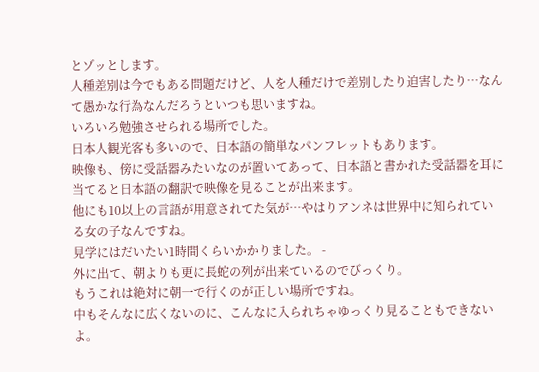とゾッとします。
人種差別は今でもある問題だけど、人を人種だけで差別したり迫害したり…なんて愚かな行為なんだろうといつも思いますね。
いろいろ勉強させられる場所でした。
日本人観光客も多いので、日本語の簡単なパンフレットもあります。
映像も、傍に受話器みたいなのが置いてあって、日本語と書かれた受話器を耳に当てると日本語の翻訳で映像を見ることが出来ます。
他にも10以上の言語が用意されてた気が…やはりアンネは世界中に知られている女の子なんですね。
見学にはだいたい1時間くらいかかりました。 -
外に出て、朝よりも更に長蛇の列が出来ているのでびっくり。
もうこれは絶対に朝一で行くのが正しい場所ですね。
中もそんなに広くないのに、こんなに入られちゃゆっくり見ることもできないよ。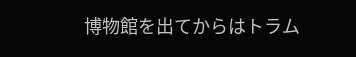博物館を出てからはトラム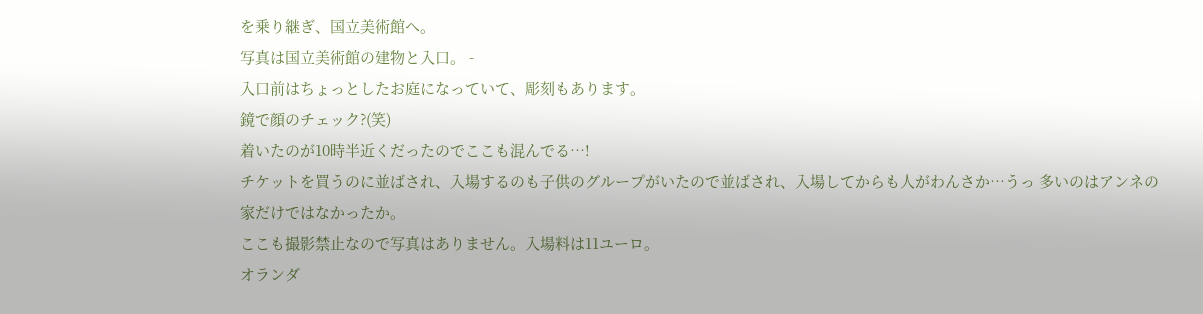を乗り継ぎ、国立美術館へ。
写真は国立美術館の建物と入口。 -
入口前はちょっとしたお庭になっていて、彫刻もあります。
鏡で顔のチェック?(笑)
着いたのが10時半近くだったのでここも混んでる…!
チケットを買うのに並ばされ、入場するのも子供のグループがいたので並ばされ、入場してからも人がわんさか…うっ 多いのはアンネの家だけではなかったか。
ここも撮影禁止なので写真はありません。入場料は11ユーロ。
オランダ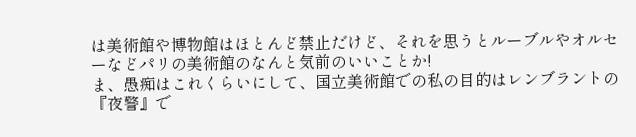は美術館や博物館はほとんど禁止だけど、それを思うとルーブルやオルセーなどパリの美術館のなんと気前のいいことか!
ま、愚痴はこれくらいにして、国立美術館での私の目的はレンブラントの『夜警』で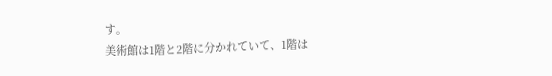す。
美術館は1階と2階に分かれていて、1階は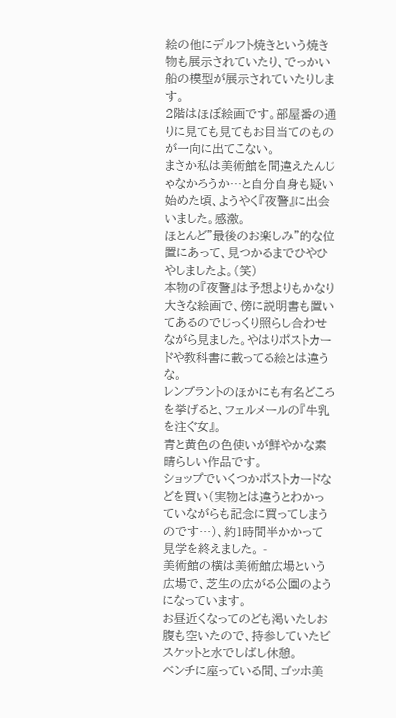絵の他にデルフト焼きという焼き物も展示されていたり、でっかい船の模型が展示されていたりします。
2階はほぼ絵画です。部屋番の通りに見ても見てもお目当てのものが一向に出てこない。
まさか私は美術館を間違えたんじゃなかろうか…と自分自身も疑い始めた頃、ようやく『夜警』に出会いました。感激。
ほとんど"最後のお楽しみ"的な位置にあって、見つかるまでひやひやしましたよ。(笑)
本物の『夜警』は予想よりもかなり大きな絵画で、傍に説明書も置いてあるのでじっくり照らし合わせながら見ました。やはりポストカードや教科書に載ってる絵とは違うな。
レンブラントのほかにも有名どころを挙げると、フェルメールの『牛乳を注ぐ女』。
青と黄色の色使いが鮮やかな素晴らしい作品です。
ショップでいくつかポストカードなどを買い(実物とは違うとわかっていながらも記念に買ってしまうのです…)、約1時間半かかって見学を終えました。 -
美術館の横は美術館広場という広場で、芝生の広がる公園のようになっています。
お昼近くなってのども渇いたしお腹も空いたので、持参していたビスケットと水でしばし休憩。
ベンチに座っている間、ゴッホ美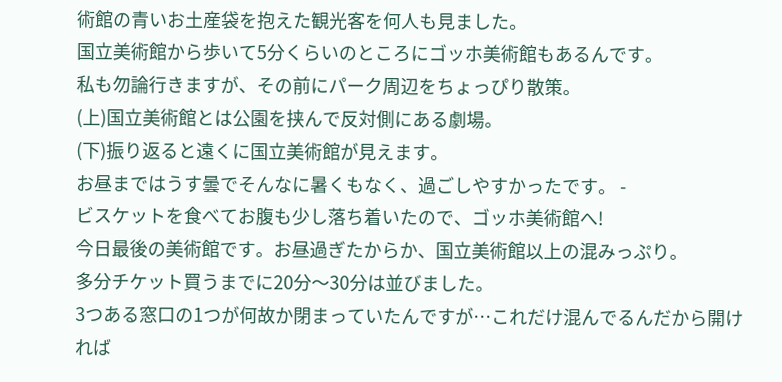術館の青いお土産袋を抱えた観光客を何人も見ました。
国立美術館から歩いて5分くらいのところにゴッホ美術館もあるんです。
私も勿論行きますが、その前にパーク周辺をちょっぴり散策。
(上)国立美術館とは公園を挟んで反対側にある劇場。
(下)振り返ると遠くに国立美術館が見えます。
お昼まではうす曇でそんなに暑くもなく、過ごしやすかったです。 -
ビスケットを食べてお腹も少し落ち着いたので、ゴッホ美術館へ!
今日最後の美術館です。お昼過ぎたからか、国立美術館以上の混みっぷり。
多分チケット買うまでに20分〜30分は並びました。
3つある窓口の1つが何故か閉まっていたんですが…これだけ混んでるんだから開ければ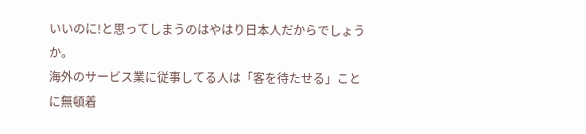いいのに!と思ってしまうのはやはり日本人だからでしょうか。
海外のサービス業に従事してる人は「客を待たせる」ことに無頓着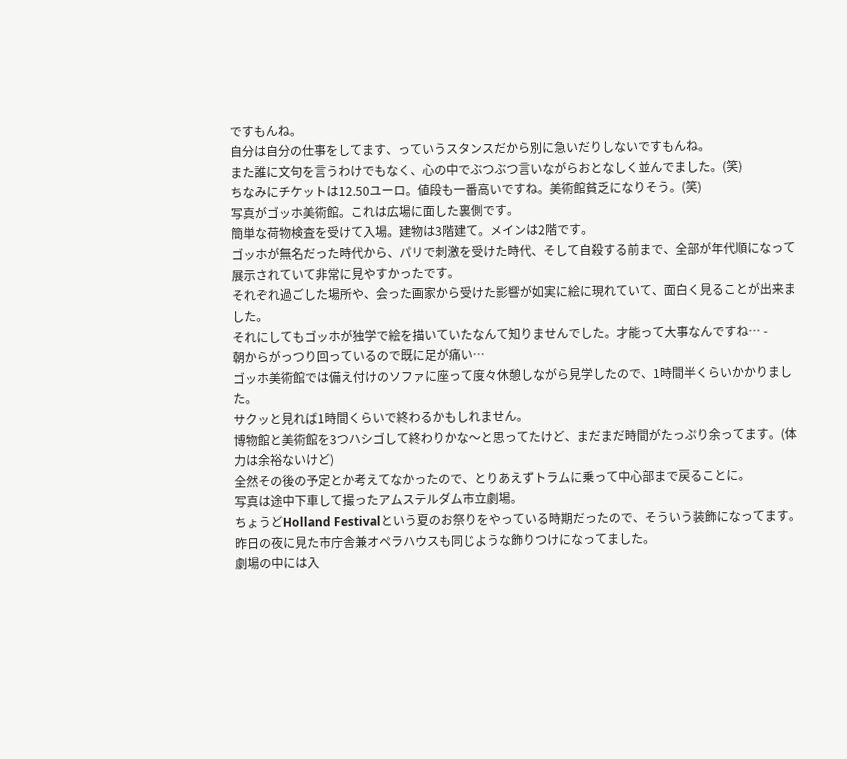ですもんね。
自分は自分の仕事をしてます、っていうスタンスだから別に急いだりしないですもんね。
また誰に文句を言うわけでもなく、心の中でぶつぶつ言いながらおとなしく並んでました。(笑)
ちなみにチケットは12.50ユーロ。値段も一番高いですね。美術館貧乏になりそう。(笑)
写真がゴッホ美術館。これは広場に面した裏側です。
簡単な荷物検査を受けて入場。建物は3階建て。メインは2階です。
ゴッホが無名だった時代から、パリで刺激を受けた時代、そして自殺する前まで、全部が年代順になって展示されていて非常に見やすかったです。
それぞれ過ごした場所や、会った画家から受けた影響が如実に絵に現れていて、面白く見ることが出来ました。
それにしてもゴッホが独学で絵を描いていたなんて知りませんでした。才能って大事なんですね… -
朝からがっつり回っているので既に足が痛い…
ゴッホ美術館では備え付けのソファに座って度々休憩しながら見学したので、1時間半くらいかかりました。
サクッと見れば1時間くらいで終わるかもしれません。
博物館と美術館を3つハシゴして終わりかな〜と思ってたけど、まだまだ時間がたっぷり余ってます。(体力は余裕ないけど)
全然その後の予定とか考えてなかったので、とりあえずトラムに乗って中心部まで戻ることに。
写真は途中下車して撮ったアムステルダム市立劇場。
ちょうどHolland Festivalという夏のお祭りをやっている時期だったので、そういう装飾になってます。
昨日の夜に見た市庁舎兼オペラハウスも同じような飾りつけになってました。
劇場の中には入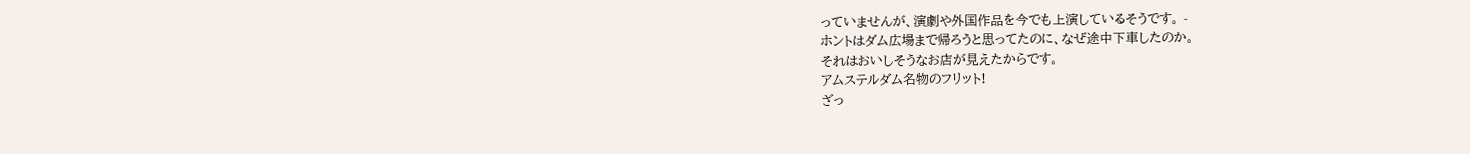っていませんが、演劇や外国作品を今でも上演しているそうです。 -
ホントはダム広場まで帰ろうと思ってたのに、なぜ途中下車したのか。
それはおいしそうなお店が見えたからです。
アムステルダム名物のフリット!
ざっ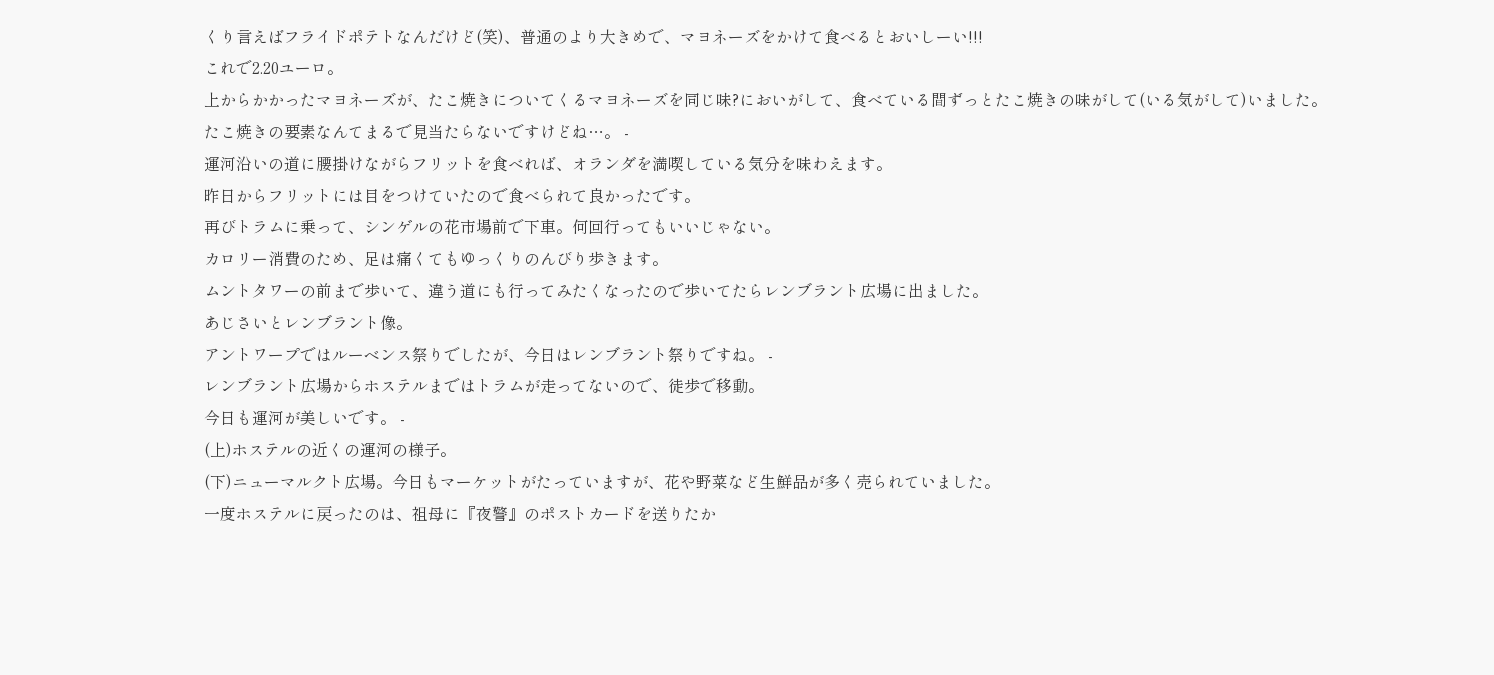くり言えばフライドポテトなんだけど(笑)、普通のより大きめで、マヨネーズをかけて食べるとおいしーい!!!
これで2.20ユーロ。
上からかかったマヨネーズが、たこ焼きについてくるマヨネーズを同じ味?においがして、食べている間ずっとたこ焼きの味がして(いる気がして)いました。
たこ焼きの要素なんてまるで見当たらないですけどね…。 -
運河沿いの道に腰掛けながらフリットを食べれば、オランダを満喫している気分を味わえます。
昨日からフリットには目をつけていたので食べられて良かったです。
再びトラムに乗って、シンゲルの花市場前で下車。何回行ってもいいじゃない。
カロリー消費のため、足は痛くてもゆっくりのんびり歩きます。
ムントタワーの前まで歩いて、違う道にも行ってみたくなったので歩いてたらレンブラント広場に出ました。
あじさいとレンブラント像。
アントワープではルーベンス祭りでしたが、今日はレンブラント祭りですね。 -
レンブラント広場からホステルまではトラムが走ってないので、徒歩で移動。
今日も運河が美しいです。 -
(上)ホステルの近くの運河の様子。
(下)ニューマルクト広場。今日もマーケットがたっていますが、花や野菜など生鮮品が多く売られていました。
一度ホステルに戻ったのは、祖母に『夜警』のポストカードを送りたか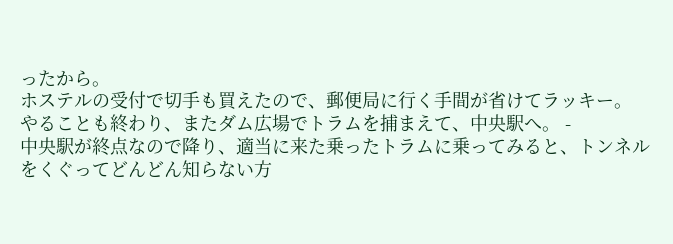ったから。
ホステルの受付で切手も買えたので、郵便局に行く手間が省けてラッキー。
やることも終わり、またダム広場でトラムを捕まえて、中央駅へ。 -
中央駅が終点なので降り、適当に来た乗ったトラムに乗ってみると、トンネルをくぐってどんどん知らない方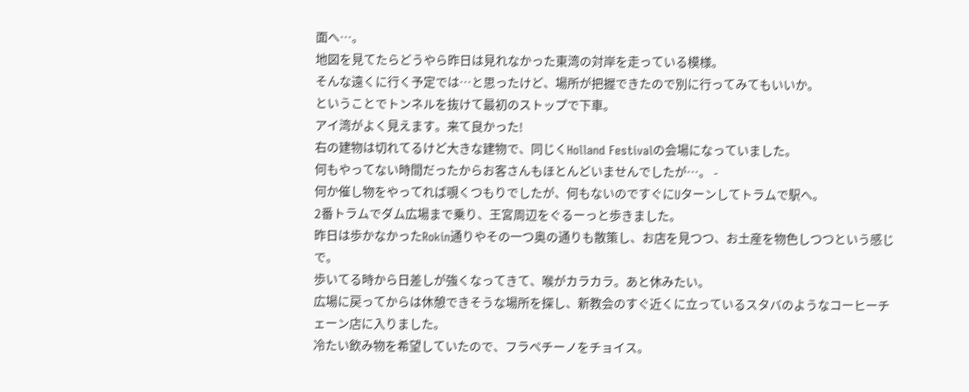面へ…。
地図を見てたらどうやら昨日は見れなかった東湾の対岸を走っている模様。
そんな遠くに行く予定では…と思ったけど、場所が把握できたので別に行ってみてもいいか。
ということでトンネルを抜けて最初のストップで下車。
アイ湾がよく見えます。来て良かった!
右の建物は切れてるけど大きな建物で、同じくHolland Festivalの会場になっていました。
何もやってない時間だったからお客さんもほとんどいませんでしたが…。 -
何か催し物をやってれば覗くつもりでしたが、何もないのですぐにUターンしてトラムで駅へ。
2番トラムでダム広場まで乗り、王宮周辺をぐるーっと歩きました。
昨日は歩かなかったRokin通りやその一つ奥の通りも散策し、お店を見つつ、お土産を物色しつつという感じで。
歩いてる時から日差しが強くなってきて、喉がカラカラ。あと休みたい。
広場に戻ってからは休憩できそうな場所を探し、新教会のすぐ近くに立っているスタバのようなコーヒーチェーン店に入りました。
冷たい飲み物を希望していたので、フラペチーノをチョイス。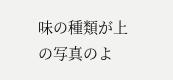味の種類が上の写真のよ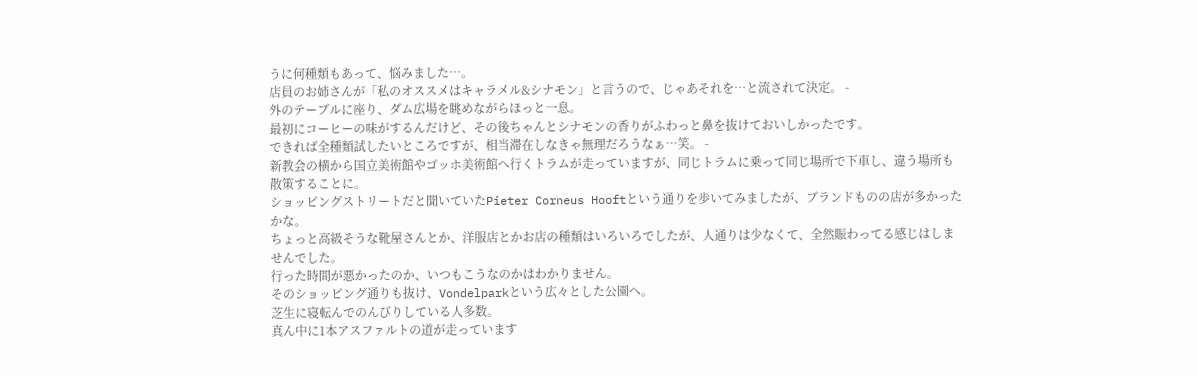うに何種類もあって、悩みました…。
店員のお姉さんが「私のオススメはキャラメル&シナモン」と言うので、じゃあそれを…と流されて決定。 -
外のテーブルに座り、ダム広場を眺めながらほっと一息。
最初にコーヒーの味がするんだけど、その後ちゃんとシナモンの香りがふわっと鼻を抜けておいしかったです。
できれば全種類試したいところですが、相当滞在しなきゃ無理だろうなぁ…笑。 -
新教会の横から国立美術館やゴッホ美術館へ行くトラムが走っていますが、同じトラムに乗って同じ場所で下車し、違う場所も散策することに。
ショッピングストリートだと聞いていたPieter Corneus Hooftという通りを歩いてみましたが、ブランドものの店が多かったかな。
ちょっと高級そうな靴屋さんとか、洋服店とかお店の種類はいろいろでしたが、人通りは少なくて、全然賑わってる感じはしませんでした。
行った時間が悪かったのか、いつもこうなのかはわかりません。
そのショッピング通りも抜け、Vondelparkという広々とした公園へ。
芝生に寝転んでのんびりしている人多数。
真ん中に1本アスファルトの道が走っています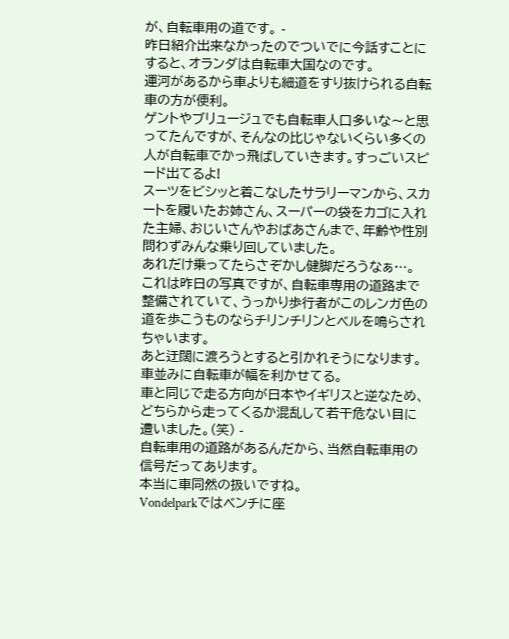が、自転車用の道です。 -
昨日紹介出来なかったのでついでに今話すことにすると、オランダは自転車大国なのです。
運河があるから車よりも細道をすり抜けられる自転車の方が便利。
ゲントやブリュージュでも自転車人口多いな〜と思ってたんですが、そんなの比じゃないくらい多くの人が自転車でかっ飛ばしていきます。すっごいスピード出てるよ!
スーツをビシッと着こなしたサラリーマンから、スカートを履いたお姉さん、スーパーの袋をカゴに入れた主婦、おじいさんやおばあさんまで、年齢や性別問わずみんな乗り回していました。
あれだけ乗ってたらさぞかし健脚だろうなぁ…。
これは昨日の写真ですが、自転車専用の道路まで整備されていて、うっかり歩行者がこのレンガ色の道を歩こうものならチリンチリンとベルを鳴らされちゃいます。
あと迂闊に渡ろうとすると引かれそうになります。車並みに自転車が幅を利かせてる。
車と同じで走る方向が日本やイギリスと逆なため、どちらから走ってくるか混乱して若干危ない目に遭いました。(笑) -
自転車用の道路があるんだから、当然自転車用の信号だってあります。
本当に車同然の扱いですね。
Vondelparkではベンチに座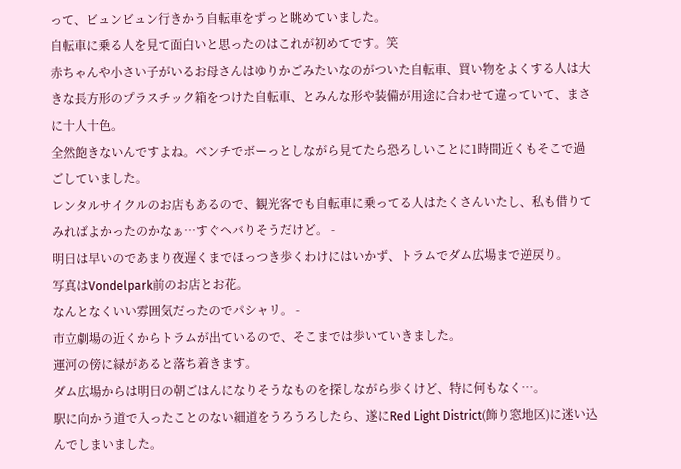って、ビュンビュン行きかう自転車をずっと眺めていました。
自転車に乗る人を見て面白いと思ったのはこれが初めてです。笑
赤ちゃんや小さい子がいるお母さんはゆりかごみたいなのがついた自転車、買い物をよくする人は大きな長方形のプラスチック箱をつけた自転車、とみんな形や装備が用途に合わせて違っていて、まさに十人十色。
全然飽きないんですよね。ベンチでボーっとしながら見てたら恐ろしいことに1時間近くもそこで過ごしていました。
レンタルサイクルのお店もあるので、観光客でも自転車に乗ってる人はたくさんいたし、私も借りてみればよかったのかなぁ…すぐヘバりそうだけど。 -
明日は早いのであまり夜遅くまでほっつき歩くわけにはいかず、トラムでダム広場まで逆戻り。
写真はVondelpark前のお店とお花。
なんとなくいい雰囲気だったのでパシャリ。 -
市立劇場の近くからトラムが出ているので、そこまでは歩いていきました。
運河の傍に緑があると落ち着きます。
ダム広場からは明日の朝ごはんになりそうなものを探しながら歩くけど、特に何もなく…。
駅に向かう道で入ったことのない細道をうろうろしたら、遂にRed Light District(飾り窓地区)に迷い込んでしまいました。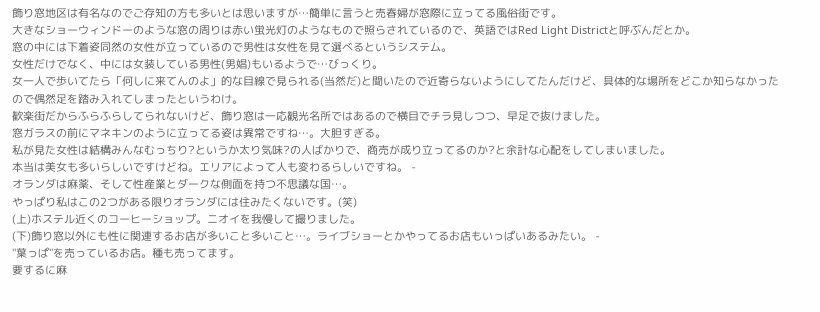飾り窓地区は有名なのでご存知の方も多いとは思いますが…簡単に言うと売春婦が窓際に立ってる風俗街です。
大きなショーウィンドーのような窓の周りは赤い蛍光灯のようなもので照らされているので、英語ではRed Light Districtと呼ぶんだとか。
窓の中には下着姿同然の女性が立っているので男性は女性を見て選べるというシステム。
女性だけでなく、中には女装している男性(男娼)もいるようで…びっくり。
女一人で歩いてたら「何しに来てんのよ」的な目線で見られる(当然だ)と聞いたので近寄らないようにしてたんだけど、具体的な場所をどこか知らなかったので偶然足を踏み入れてしまったというわけ。
歓楽街だからふらふらしてられないけど、飾り窓は一応観光名所ではあるので横目でチラ見しつつ、早足で抜けました。
窓ガラスの前にマネキンのように立ってる姿は異常ですね…。大胆すぎる。
私が見た女性は結構みんなむっちり?というか太り気味?の人ばかりで、商売が成り立ってるのか?と余計な心配をしてしまいました。
本当は美女も多いらしいですけどね。エリアによって人も変わるらしいですね。 -
オランダは麻薬、そして性産業とダークな側面を持つ不思議な国…。
やっぱり私はこの2つがある限りオランダには住みたくないです。(笑)
(上)ホステル近くのコーヒーショップ。ニオイを我慢して撮りました。
(下)飾り窓以外にも性に関連するお店が多いこと多いこと…。ライブショーとかやってるお店もいっぱいあるみたい。 -
"葉っぱ"を売っているお店。種も売ってます。
要するに麻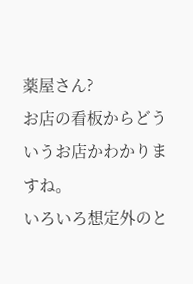薬屋さん?
お店の看板からどういうお店かわかりますね。
いろいろ想定外のと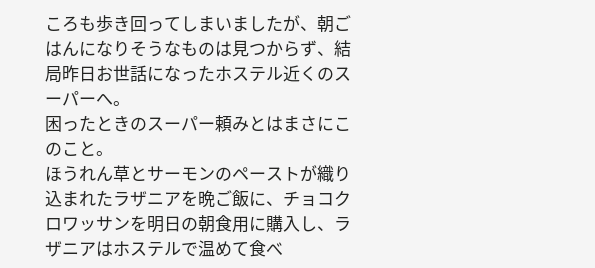ころも歩き回ってしまいましたが、朝ごはんになりそうなものは見つからず、結局昨日お世話になったホステル近くのスーパーへ。
困ったときのスーパー頼みとはまさにこのこと。
ほうれん草とサーモンのペーストが織り込まれたラザニアを晩ご飯に、チョコクロワッサンを明日の朝食用に購入し、ラザニアはホステルで温めて食べ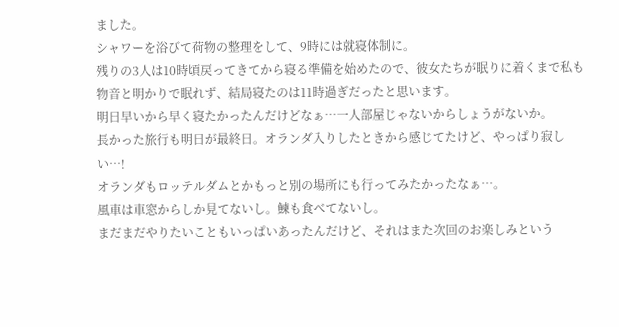ました。
シャワーを浴びて荷物の整理をして、9時には就寝体制に。
残りの3人は10時頃戻ってきてから寝る準備を始めたので、彼女たちが眠りに着くまで私も物音と明かりで眠れず、結局寝たのは11時過ぎだったと思います。
明日早いから早く寝たかったんだけどなぁ…一人部屋じゃないからしょうがないか。
長かった旅行も明日が最終日。オランダ入りしたときから感じてたけど、やっぱり寂しい…!
オランダもロッテルダムとかもっと別の場所にも行ってみたかったなぁ…。
風車は車窓からしか見てないし。鰊も食べてないし。
まだまだやりたいこともいっぱいあったんだけど、それはまた次回のお楽しみという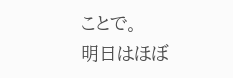ことで。
明日はほぼ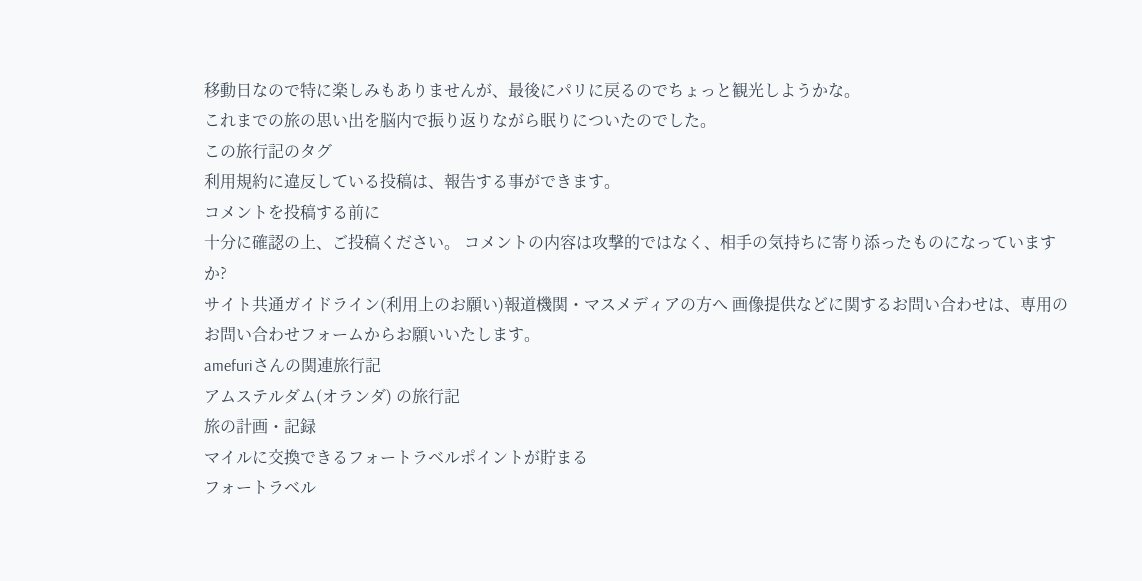移動日なので特に楽しみもありませんが、最後にパリに戻るのでちょっと観光しようかな。
これまでの旅の思い出を脳内で振り返りながら眠りについたのでした。
この旅行記のタグ
利用規約に違反している投稿は、報告する事ができます。
コメントを投稿する前に
十分に確認の上、ご投稿ください。 コメントの内容は攻撃的ではなく、相手の気持ちに寄り添ったものになっていますか?
サイト共通ガイドライン(利用上のお願い)報道機関・マスメディアの方へ 画像提供などに関するお問い合わせは、専用のお問い合わせフォームからお願いいたします。
amefuriさんの関連旅行記
アムステルダム(オランダ) の旅行記
旅の計画・記録
マイルに交換できるフォートラベルポイントが貯まる
フォートラベル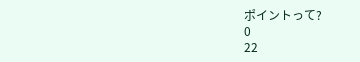ポイントって?
0
22